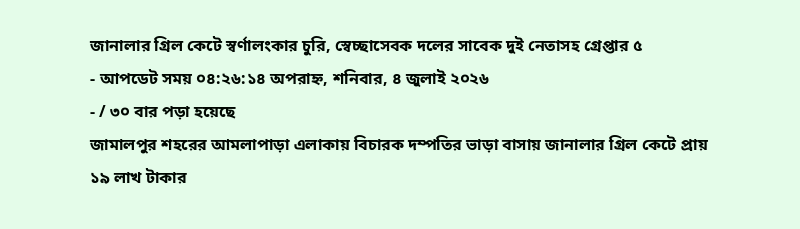জানালার গ্রিল কেটে স্বর্ণালংকার চুরি, স্বেচ্ছাসেবক দলের সাবেক দুই নেতাসহ গ্রেপ্তার ৫
- আপডেট সময় ০৪:২৬:১৪ অপরাহ্ন, শনিবার, ৪ জুলাই ২০২৬
- / ৩০ বার পড়া হয়েছে
জামালপুর শহরের আমলাপাড়া এলাকায় বিচারক দম্পতির ভাড়া বাসায় জানালার গ্রিল কেটে প্রায় ১৯ লাখ টাকার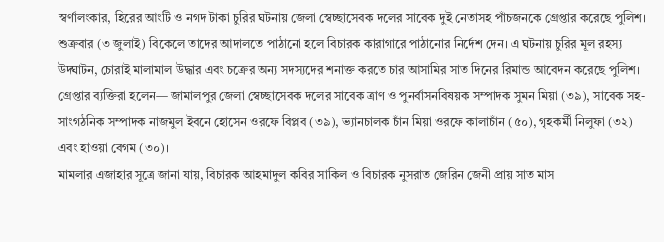স্বর্ণালংকার, হিরের আংটি ও নগদ টাকা চুরির ঘটনায় জেলা স্বেচ্ছাসেবক দলের সাবেক দুই নেতাসহ পাঁচজনকে গ্রেপ্তার করেছে পুলিশ।
শুক্রবার (৩ জুলাই) বিকেলে তাদের আদালতে পাঠানো হলে বিচারক কারাগারে পাঠানোর নির্দেশ দেন। এ ঘটনায় চুরির মূল রহস্য উদ্ঘাটন, চোরাই মালামাল উদ্ধার এবং চক্রের অন্য সদস্যদের শনাক্ত করতে চার আসামির সাত দিনের রিমান্ড আবেদন করেছে পুলিশ।
গ্রেপ্তার ব্যক্তিরা হলেন— জামালপুর জেলা স্বেচ্ছাসেবক দলের সাবেক ত্রাণ ও পুনর্বাসনবিষয়ক সম্পাদক সুমন মিয়া (৩৯), সাবেক সহ-সাংগঠনিক সম্পাদক নাজমুল ইবনে হোসেন ওরফে বিপ্লব (৩৯), ভ্যানচালক চাঁন মিয়া ওরফে কালাচাঁন (৫০), গৃহকর্মী নিলুফা (৩২) এবং হাওয়া বেগম (৩০)।
মামলার এজাহার সূত্রে জানা যায়, বিচারক আহমাদুল কবির সাকিল ও বিচারক নুসরাত জেরিন জেনী প্রায় সাত মাস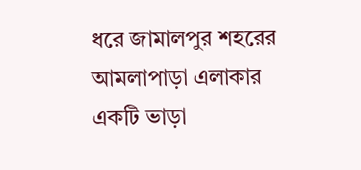ধরে জামালপুর শহরের আমলাপাড়া এলাকার একটি ভাড়া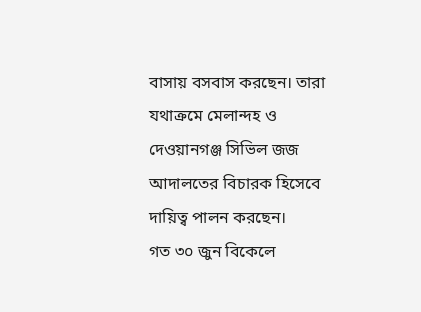বাসায় বসবাস করছেন। তারা যথাক্রমে মেলান্দহ ও দেওয়ানগঞ্জ সিভিল জজ আদালতের বিচারক হিসেবে দায়িত্ব পালন করছেন।
গত ৩০ জুন বিকেলে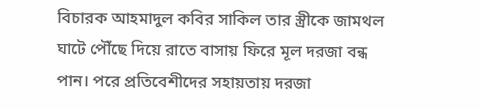বিচারক আহমাদুল কবির সাকিল তার স্ত্রীকে জামথল ঘাটে পৌঁছে দিয়ে রাতে বাসায় ফিরে মূল দরজা বন্ধ পান। পরে প্রতিবেশীদের সহায়তায় দরজা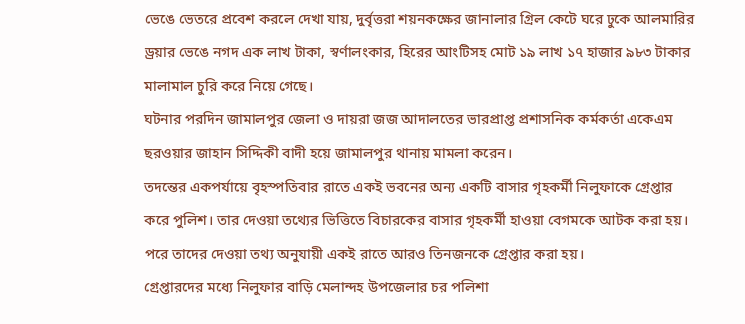ভেঙে ভেতরে প্রবেশ করলে দেখা যায়, দুর্বৃত্তরা শয়নকক্ষের জানালার গ্রিল কেটে ঘরে ঢুকে আলমারির ড্রয়ার ভেঙে নগদ এক লাখ টাকা, স্বর্ণালংকার, হিরের আংটিসহ মোট ১৯ লাখ ১৭ হাজার ৯৮৩ টাকার মালামাল চুরি করে নিয়ে গেছে।
ঘটনার পরদিন জামালপুর জেলা ও দায়রা জজ আদালতের ভারপ্রাপ্ত প্রশাসনিক কর্মকর্তা একেএম ছরওয়ার জাহান সিদ্দিকী বাদী হয়ে জামালপুর থানায় মামলা করেন।
তদন্তের একপর্যায়ে বৃহস্পতিবার রাতে একই ভবনের অন্য একটি বাসার গৃহকর্মী নিলুফাকে গ্রেপ্তার করে পুলিশ। তার দেওয়া তথ্যের ভিত্তিতে বিচারকের বাসার গৃহকর্মী হাওয়া বেগমকে আটক করা হয়। পরে তাদের দেওয়া তথ্য অনুযায়ী একই রাতে আরও তিনজনকে গ্রেপ্তার করা হয়।
গ্রেপ্তারদের মধ্যে নিলুফার বাড়ি মেলান্দহ উপজেলার চর পলিশা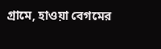গ্রামে, হাওয়া বেগমের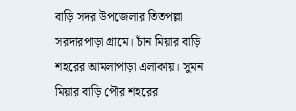বাড়ি সদর উপজেলার তিতপল্লা সরদারপাড়া গ্রামে। চাঁন মিয়ার বাড়ি শহরের আমলাপাড়া এলাকায়। সুমন মিয়ার বাড়ি পৌর শহরের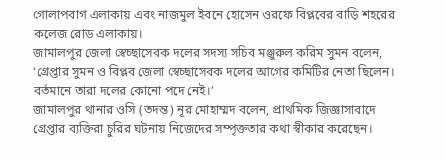গোলাপবাগ এলাকায় এবং নাজমুল ইবনে হোসেন ওরফে বিপ্লবের বাড়ি শহরের কলেজ রোড এলাকায়।
জামালপুর জেলা স্বেচ্ছাসেবক দলের সদস্য সচিব মঞ্জুরুল করিম সুমন বলেন, ‘গ্রেপ্তার সুমন ও বিপ্লব জেলা স্বেচ্ছাসেবক দলের আগের কমিটির নেতা ছিলেন। বর্তমানে তারা দলের কোনো পদে নেই।’
জামালপুর থানার ওসি (তদন্ত) নূর মোহাম্মদ বলেন, প্রাথমিক জিজ্ঞাসাবাদে গ্রেপ্তার ব্যক্তিরা চুরির ঘটনায় নিজেদের সম্পৃক্ততার কথা স্বীকার করেছেন।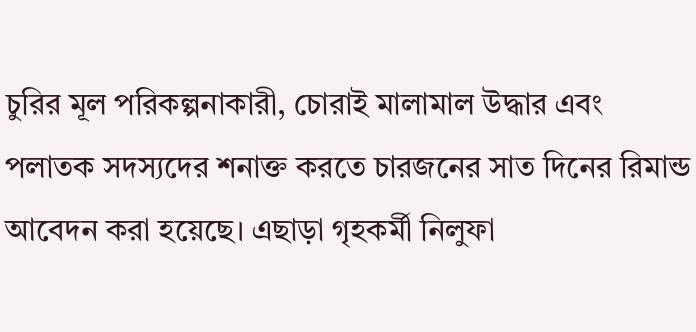চুরির মূল পরিকল্পনাকারী, চোরাই মালামাল উদ্ধার এবং পলাতক সদস্যদের শনাক্ত করতে চারজনের সাত দিনের রিমান্ড আবেদন করা হয়েছে। এছাড়া গৃহকর্মী নিলুফা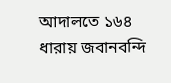আদালতে ১৬৪ ধারায় জবানবন্দি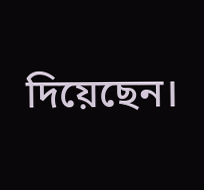দিয়েছেন।